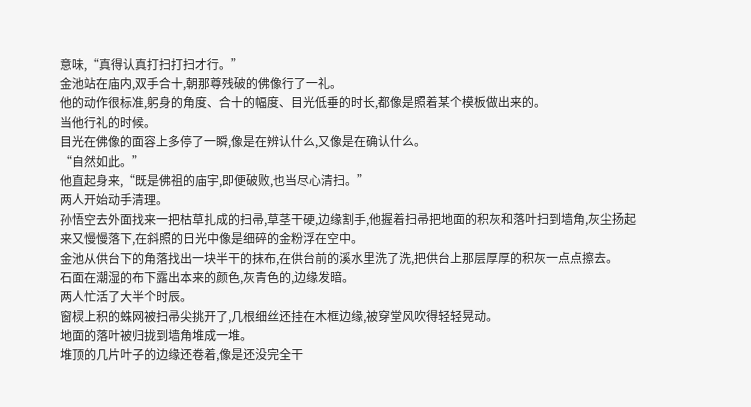意味,“真得认真打扫打扫才行。”
金池站在庙内,双手合十,朝那尊残破的佛像行了一礼。
他的动作很标准,躬身的角度、合十的幅度、目光低垂的时长,都像是照着某个模板做出来的。
当他行礼的时候。
目光在佛像的面容上多停了一瞬,像是在辨认什么,又像是在确认什么。
“自然如此。”
他直起身来,“既是佛祖的庙宇,即便破败,也当尽心清扫。”
两人开始动手清理。
孙悟空去外面找来一把枯草扎成的扫帚,草茎干硬,边缘割手,他握着扫帚把地面的积灰和落叶扫到墙角,灰尘扬起来又慢慢落下,在斜照的日光中像是细碎的金粉浮在空中。
金池从供台下的角落找出一块半干的抹布,在供台前的溪水里洗了洗,把供台上那层厚厚的积灰一点点擦去。
石面在潮湿的布下露出本来的颜色,灰青色的,边缘发暗。
两人忙活了大半个时辰。
窗棂上积的蛛网被扫帚尖挑开了,几根细丝还挂在木框边缘,被穿堂风吹得轻轻晃动。
地面的落叶被归拢到墙角堆成一堆。
堆顶的几片叶子的边缘还卷着,像是还没完全干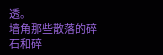透。
墙角那些散落的碎石和碎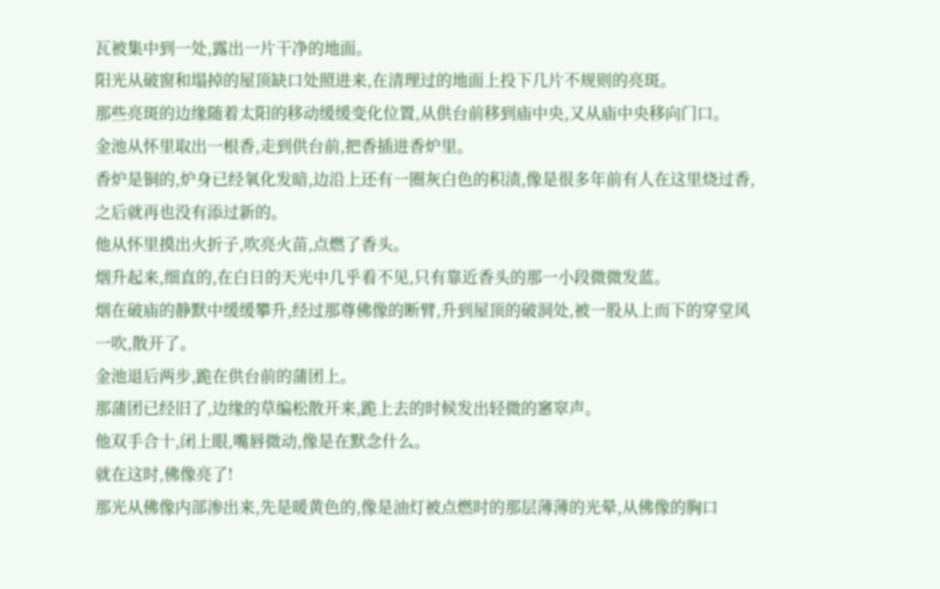瓦被集中到一处,露出一片干净的地面。
阳光从破窗和塌掉的屋顶缺口处照进来,在清理过的地面上投下几片不规则的亮斑。
那些亮斑的边缘随着太阳的移动缓缓变化位置,从供台前移到庙中央,又从庙中央移向门口。
金池从怀里取出一根香,走到供台前,把香插进香炉里。
香炉是铜的,炉身已经氧化发暗,边沿上还有一圈灰白色的积渍,像是很多年前有人在这里烧过香,之后就再也没有添过新的。
他从怀里摸出火折子,吹亮火苗,点燃了香头。
烟升起来,细直的,在白日的天光中几乎看不见,只有靠近香头的那一小段微微发蓝。
烟在破庙的静默中缓缓攀升,经过那尊佛像的断臂,升到屋顶的破洞处,被一股从上而下的穿堂风一吹,散开了。
金池退后两步,跪在供台前的蒲团上。
那蒲团已经旧了,边缘的草编松散开来,跪上去的时候发出轻微的窸窣声。
他双手合十,闭上眼,嘴唇微动,像是在默念什么。
就在这时,佛像亮了!
那光从佛像内部渗出来,先是暖黄色的,像是油灯被点燃时的那层薄薄的光晕,从佛像的胸口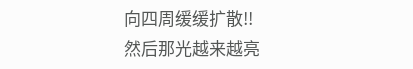向四周缓缓扩散!!
然后那光越来越亮